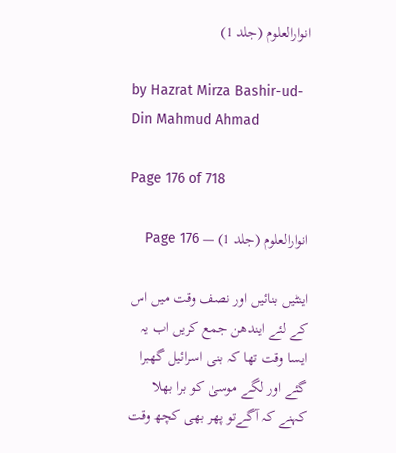انوارالعلوم (جلد 1)

by Hazrat Mirza Bashir-ud-Din Mahmud Ahmad

Page 176 of 718

انوارالعلوم (جلد 1) — Page 176

اینٹیں بنائیں اور نصف وقت میں اس کے لئے ایندھن جمع کریں اب یہ ایسا وقت تھا کہ بنی اسرائیل گھبرا گئے اور لگے موسیٰ کو برا بھلا کہنے کہ آگےتو پھر بھی کچھ وقت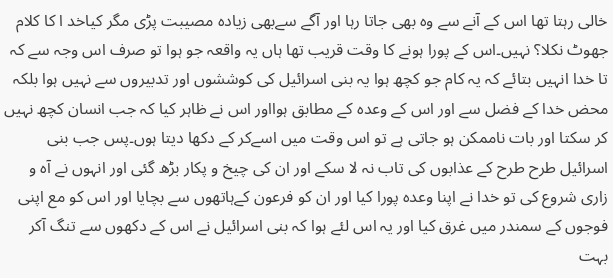خالی رہتا تھا اس کے آنے سے وہ بھی جاتا رہا اور آگے سےبھی زیادہ مصیبت پڑی مگر کیاخد ا کا کلام جھوٹ نکلا؟ نہیں۔اس کے پورا ہونے کا وقت قریب تھا ہاں یہ واقعہ جو ہوا تو صرف اس وجہ سے کہ تا خدا انہیں بتائے کہ یہ کام جو کچھ ہوا یہ بنی اسرائیل کی کوششوں اور تدبیروں سے نہیں ہوا بلکہ محض خدا کے فضل سے اور اس کے وعدہ کے مطابق ہوااور اس نے ظاہر کیا کہ جب انسان کچھ نہیں کر سکتا اور بات ناممکن ہو جاتی ہے تو اس وقت میں اسےکر کے دکھا دیتا ہوں۔پس جب بنی اسرائیل طرح طرح کے عذابوں کی تاب نہ لا سکے اور ان کی چیخ و پکار بڑھ گئی اور انہوں نے آہ و زاری شروع کی تو خدا نے اپنا وعدہ پورا کیا اور ان کو فرعون کےہاتھوں سے بچایا اور اس کو مع اپنی فوجوں کے سمندر میں غرق کیا اور یہ اس لئے ہوا کہ بنی اسرائیل نے اس کے دکھوں سے تنگ آکر بہت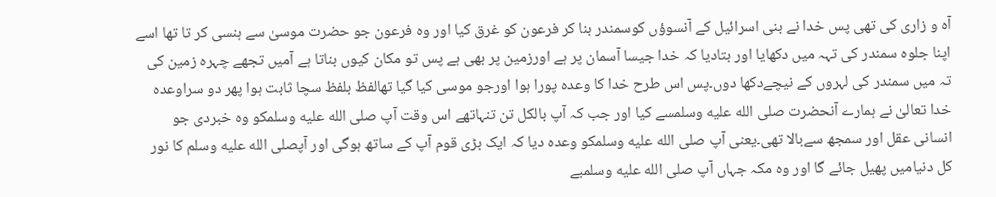آہ و زاری کی تھی پس خدا نے بنی اسرائیل کے آنسوؤں کوسمندر بنا کر فرعون کو غرق کیا اور وہ فرعون جو حضرت موسیٰ سے ہنسی کر تا تھا اسے اپنا جلوہ سمندر کی تہہ میں دکھایا اور بتادیا کہ خدا جیسا آسمان پر ہے اورزمین پر بھی ہے پس تو مکان کیوں بناتا ہے آمیں تجھے چہرہ زمین کی تہ میں سمندر کی لہروں کے نیچےدکھا دوں۔پس اس طرح خدا کا وعدہ پورا ہوا اورجو موسی کیا گیا تھالفظ بلفظ سچا ثابت ہوا پھر دو سراوعده خدا تعالیٰ نے ہمارے آنحضرت صلى الله عليه وسلمسے کیا اور جب کہ آپ بالکل تن تنہاتھے اس وقت آپ صلى الله عليه وسلمکو وہ خبردی جو انسانی عقل اور سمجھ سےبالا تھی۔یعنی آپ صلى الله عليه وسلمکو وعدہ دیا کہ ایک بڑی قوم آپ کے ساتھ ہوگی اور آپصلى الله عليه وسلم کا نور کل دنیامیں پھیل جائے گا اور وہ مکہ جہاں آپ صلى الله عليه وسلمبے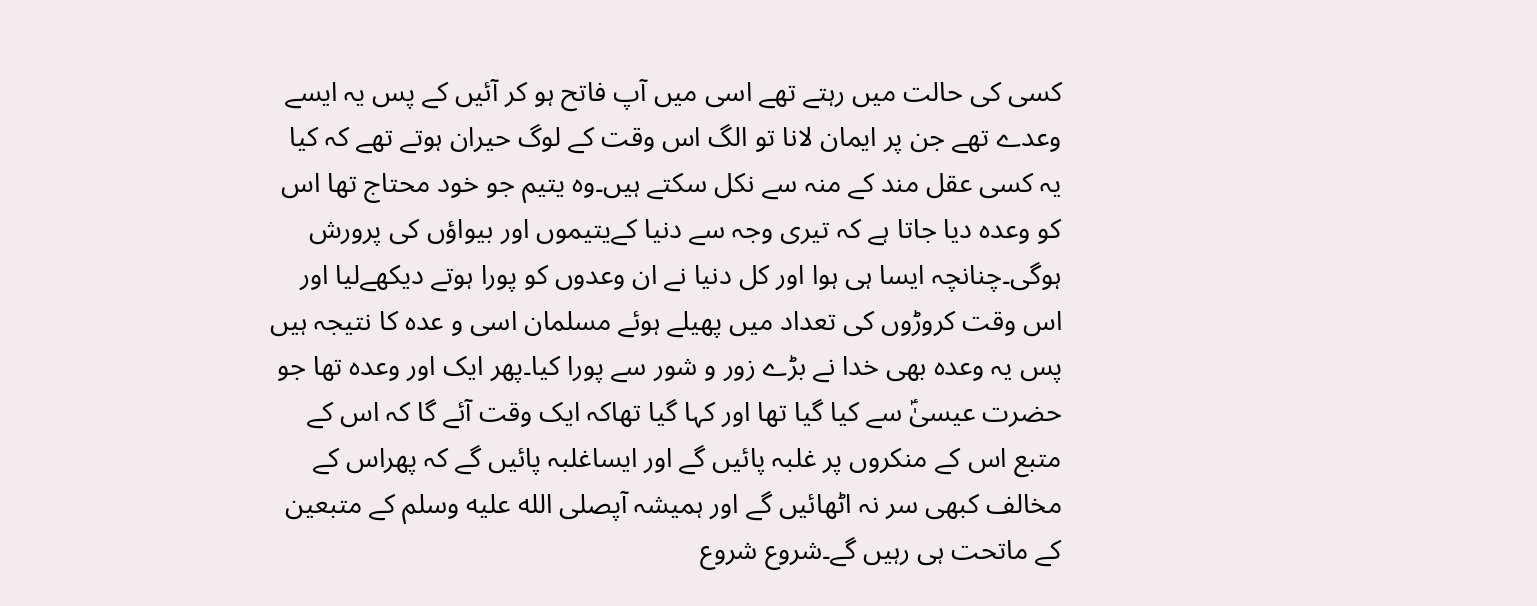کسی کی حالت میں رہتے تھے اسی میں آپ فاتح ہو کر آئیں کے پس یہ ایسے وعدے تھے جن پر ایمان لانا تو الگ اس وقت کے لوگ حیران ہوتے تھے کہ کیا یہ کسی عقل مند کے منہ سے نکل سکتے ہیں۔وہ یتیم جو خود محتاج تھا اس کو وعده دیا جاتا ہے کہ تیری وجہ سے دنیا کےیتیموں اور بیواؤں کی پرورش ہوگی۔چنانچہ ایسا ہی ہوا اور کل دنیا نے ان وعدوں کو پورا ہوتے دیکھےلیا اور اس وقت کروڑوں کی تعداد میں پھیلے ہوئے مسلمان اسی و عدہ کا نتیجہ ہیں پس یہ وعدہ بھی خدا نے بڑے زور و شور سے پورا کیا۔پھر ایک اور وعدہ تھا جو حضرت عیسیٰؑ سے کیا گیا تھا اور کہا گیا تھاکہ ایک وقت آئے گا کہ اس کے متبع اس کے منکروں پر غلبہ پائیں گے اور ایساغلبہ پائیں گے کہ پھراس کے مخالف کبھی سر نہ اٹھائیں گے اور ہمیشہ آپصلى الله عليه وسلم کے متبعین کے ماتحت ہی رہیں گے۔شروع شروع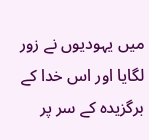میں یہودیوں نے زور لگایا اور اس خدا کے برگزیدہ کے سر پر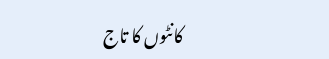کانٹوں کا تاج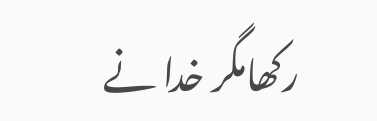رکھامگر خدا نے